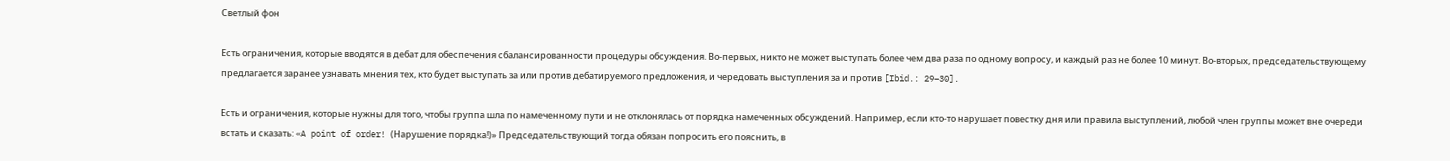Светлый фон

Есть ограничения, которые вводятся в дебат для обеспечения сбалансированности процедуры обсуждения. Во-первых, никто не может выступать более чем два раза по одному вопросу, и каждый раз не более 10 минут. Во-вторых, председательствующему предлагается заранее узнавать мнения тех, кто будет выступать за или против дебатируемого предложения, и чередовать выступления за и против [Ibid.: 29–30].

Есть и ограничения, которые нужны для того, чтобы группа шла по намеченному пути и не отклонялась от порядка намеченных обсуждений. Например, если кто-то нарушает повестку дня или правила выступлений, любой член группы может вне очереди встать и сказать: «A point of order! (Нарушение порядка!)» Председательствующий тогда обязан попросить его пояснить, в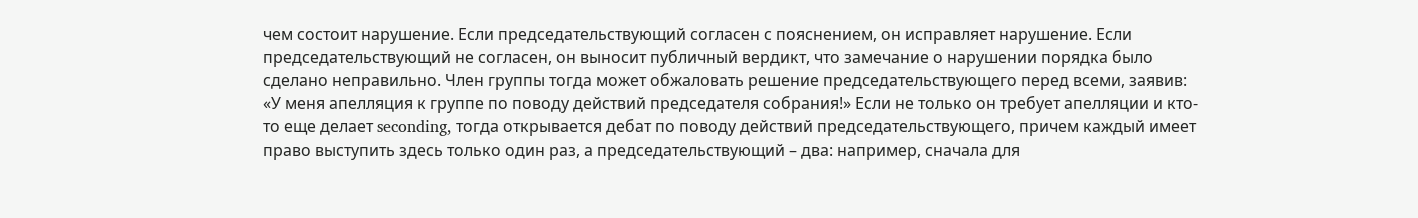чем состоит нарушение. Если председательствующий согласен с пояснением, он исправляет нарушение. Если председательствующий не согласен, он выносит публичный вердикт, что замечание о нарушении порядка было сделано неправильно. Член группы тогда может обжаловать решение председательствующего перед всеми, заявив: «У меня апелляция к группе по поводу действий председателя собрания!» Если не только он требует апелляции и кто-то еще делает seconding, тогда открывается дебат по поводу действий председательствующего, причем каждый имеет право выступить здесь только один раз, а председательствующий – два: например, сначала для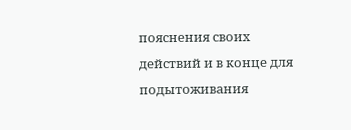пояснения своих действий и в конце для подытоживания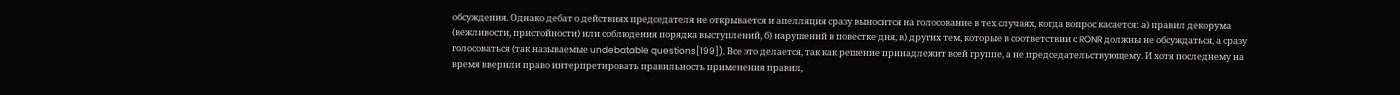обсуждения. Однако дебат о действиях председателя не открывается и апелляция сразу выносится на голосование в тех случаях, когда вопрос касается: а) правил декорума (вежливости, пристойности) или соблюдения порядка выступлений, б) нарушений в повестке дня, в) других тем, которые в соответствии с RONR должны не обсуждаться, а сразу голосоваться (так называемые undebatable questions[199]). Все это делается, так как решение принадлежит всей группе, а не председательствующему. И хотя последнему на время вверили право интерпретировать правильность применения правил,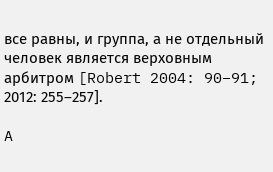все равны, и группа, а не отдельный человек является верховным арбитром [Robert 2004: 90–91; 2012: 255–257].

A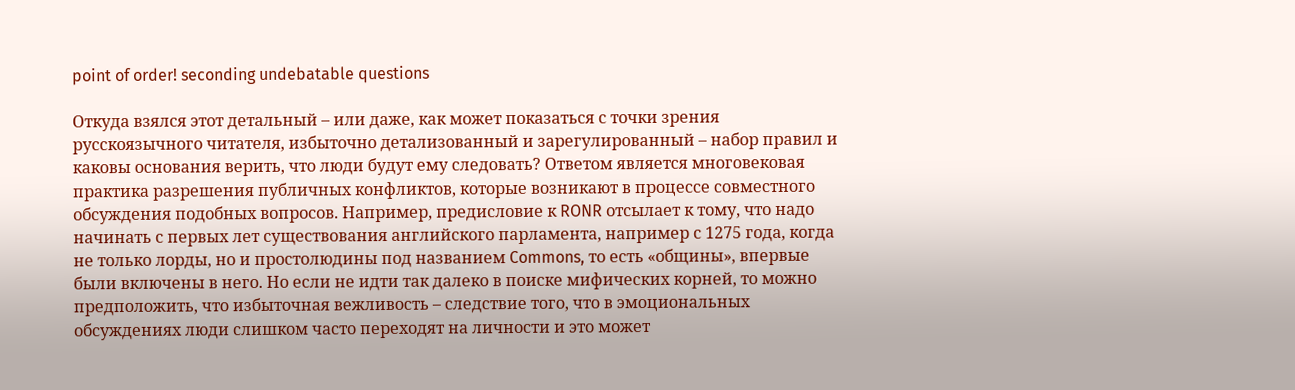point of order! seconding undebatable questions

Откуда взялся этот детальный – или даже, как может показаться с точки зрения русскоязычного читателя, избыточно детализованный и зарегулированный – набор правил и каковы основания верить, что люди будут ему следовать? Ответом является многовековая практика разрешения публичных конфликтов, которые возникают в процессе совместного обсуждения подобных вопросов. Например, предисловие к RONR отсылает к тому, что надо начинать с первых лет существования английского парламента, например с 1275 года, когда не только лорды, но и простолюдины под названием Commons, то есть «общины», впервые были включены в него. Но если не идти так далеко в поиске мифических корней, то можно предположить, что избыточная вежливость – следствие того, что в эмоциональных обсуждениях люди слишком часто переходят на личности и это может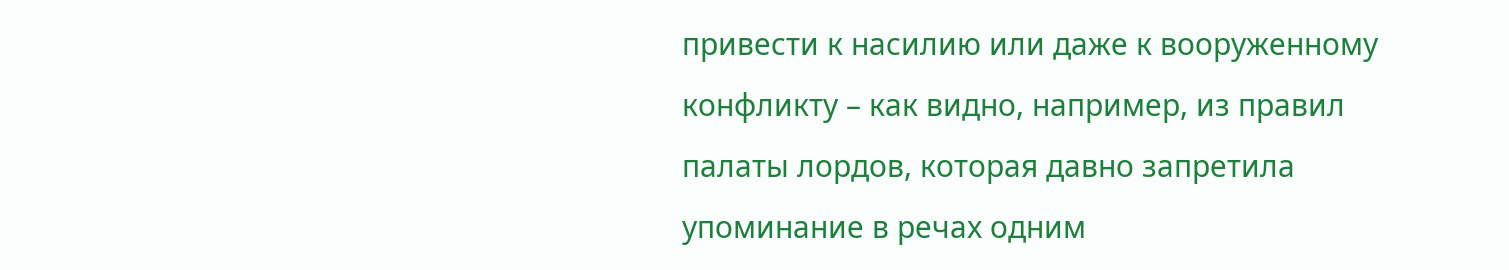привести к насилию или даже к вооруженному конфликту – как видно, например, из правил палаты лордов, которая давно запретила упоминание в речах одним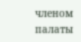членом палаты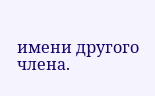имени другого члена.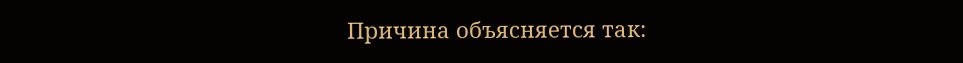Причина объясняется так: